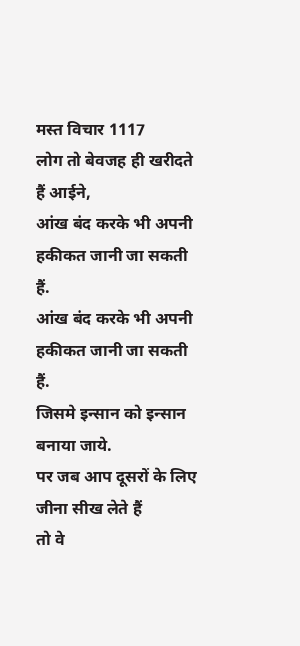मस्त विचार 1117
लोग तो बेवजह ही खरीदते हैं आईने,
आंख बंद करके भी अपनी हकीकत जानी जा सकती हैं.
आंख बंद करके भी अपनी हकीकत जानी जा सकती हैं.
जिसमे इन्सान को इन्सान बनाया जाये.
पर जब आप दूसरों के लिए जीना सीख लेते हैं
तो वे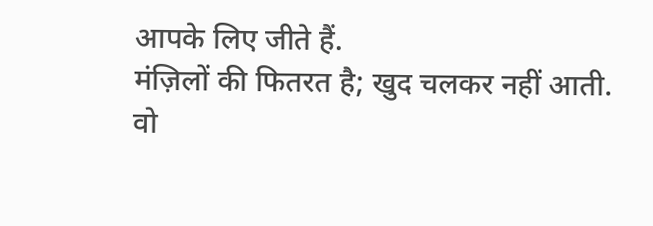आपके लिए जीते हैं.
मंज़िलों की फितरत है; खुद चलकर नहीं आती.
वो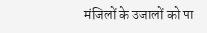मंजिलों के उजालों को पा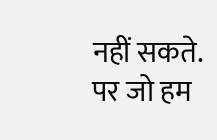नहीं सकते.
पर जो हम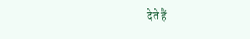देते हैं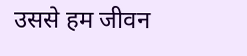उससे हम जीवन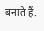बनाते हैं.